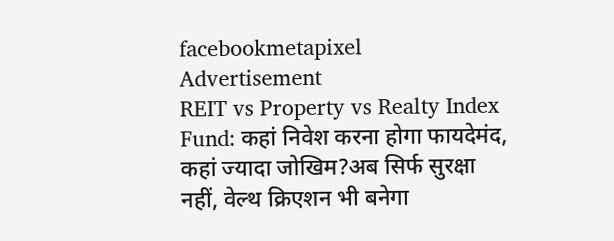facebookmetapixel
Advertisement
REIT vs Property vs Realty Index Fund: कहां निवेश करना होगा फायदेमंद, कहां ज्यादा जोखिम?अब सिर्फ सुरक्षा नहीं, वेल्थ क्रिएशन भी बनेगा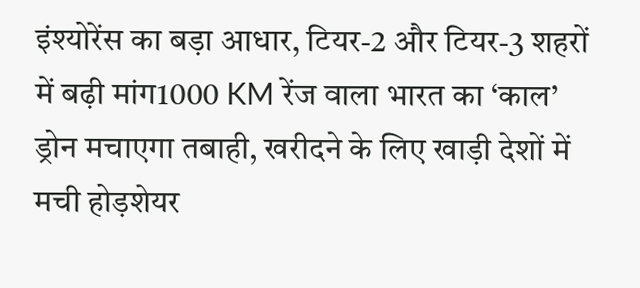इंश्योरेंस का बड़ा आधार, टियर-2 और टियर-3 शहरों में बढ़ी मांग1000 KM रेंज वाला भारत का ‘काल’ ड्रोन मचाएगा तबाही, खरीदने के लिए खाड़ी देशों में मची होड़शेयर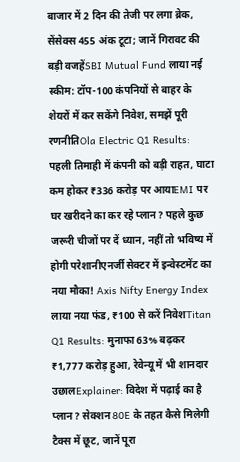बाजार में 2 दिन की तेजी पर लगा ब्रेक, सेंसेक्स 455 अंक टूटा; जानें गिरावट की बड़ी वजहेंSBI Mutual Fund लाया नई स्कीम: टॉप-100 कंपनियों से बाहर के शेयरों में कर सकेंगे निवेश, समझें पूरी रणनीतिOla Electric Q1 Results: पहली तिमाही में कंपनी को बड़ी राहत, घाटा कम होकर ₹336 करोड़ पर आयाEMI पर घर खरीदने का कर रहे प्लान? पहले कुछ जरूरी चीजों पर दें ध्यान, नहीं तो भविष्य में होगी परेशानीएनर्जी सेक्टर में इन्वेस्टमेंट का नया मौका! Axis Nifty Energy Index लाया नया फंड, ₹100 से करें निवेशTitan Q1 Results: मुनाफा 63% बढ़कर ₹1,777 करोड़ हुआ, रेवेन्यू में भी शानदार उछालExplainer: विदेश में पढ़ाई का है प्लान? सेक्शन 80E के तहत कैसे मिलेगी टैक्स में छूट, जानें पूरा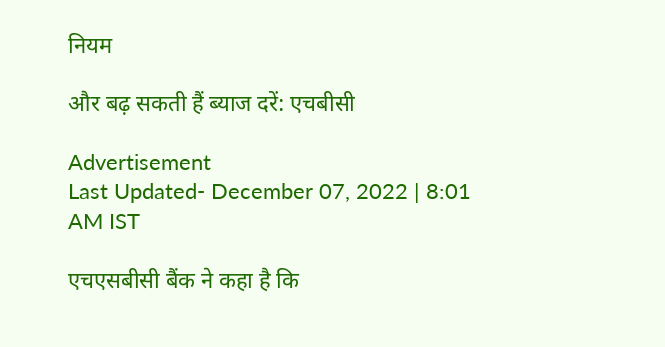नियम

और बढ़ सकती हैं ब्याज दरें: एचबीसी

Advertisement
Last Updated- December 07, 2022 | 8:01 AM IST

एचएसबीसी बैंक ने कहा है कि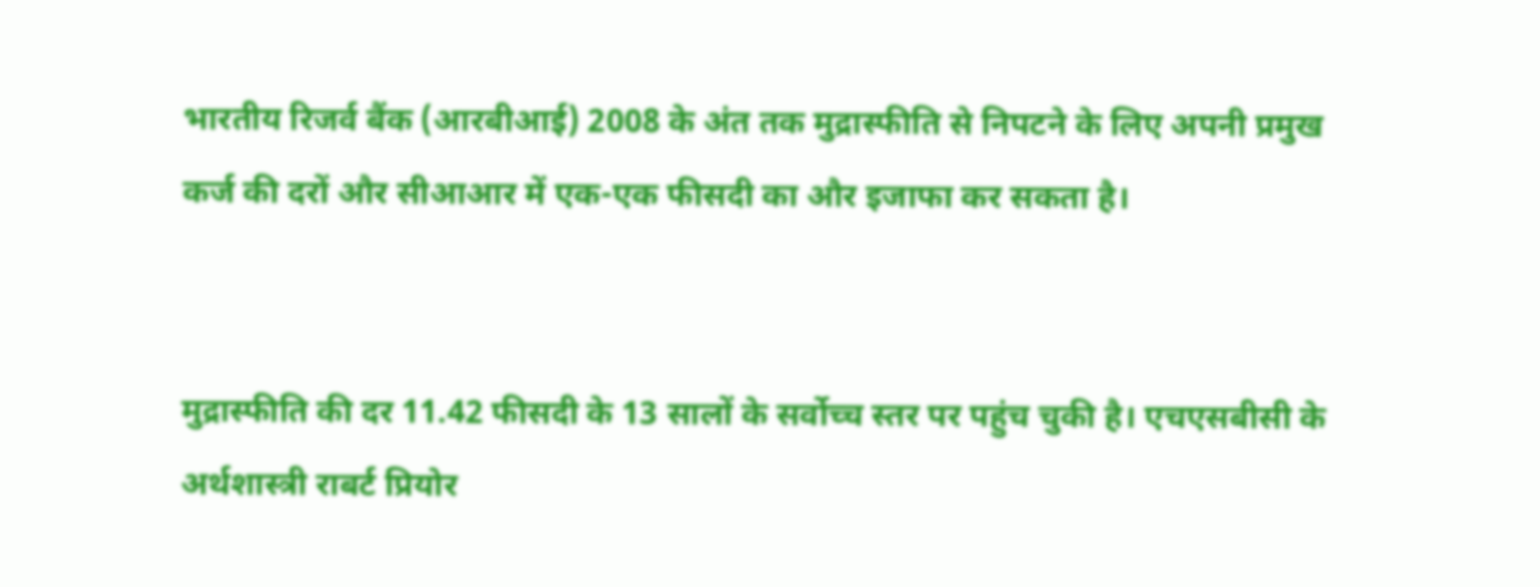भारतीय रिजर्व बैंक (आरबीआई) 2008 के अंत तक मुद्रास्फीति से निपटने के लिए अपनी प्रमुख कर्ज की दरों और सीआआर में एक-एक फीसदी का और इजाफा कर सकता है।


मुद्रास्फीति की दर 11.42 फीसदी के 13 सालों के सर्वोच्च स्तर पर पहुंच चुकी है। एचएसबीसी के अर्थशास्त्री राबर्ट प्रियोर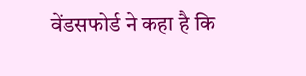वेंडसफोर्ड ने कहा है कि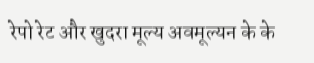रेपो रेट और खुदरा मूल्य अवमूल्यन के के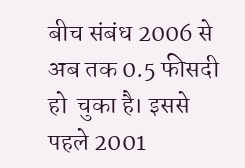बीच संबंध 2006 से अब तक 0.5 फीसदी हो  चुका है। इससे पहले 2001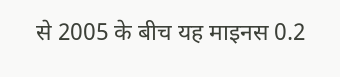से 2005 के बीच यह माइनस 0.2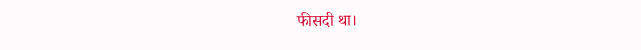फीसदी था।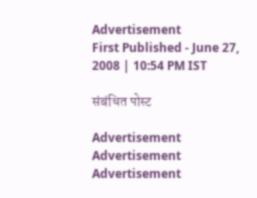Advertisement
First Published - June 27, 2008 | 10:54 PM IST

संबंधित पोस्ट

Advertisement
Advertisement
Advertisement